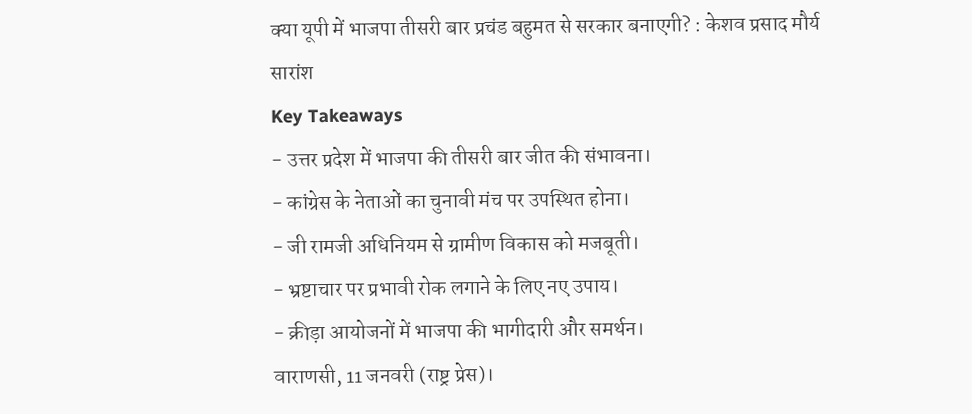क्या यूपी में भाजपा तीसरी बार प्रचंड बहुमत से सरकार बनाएगी? : केशव प्रसाद मौर्य
सारांश
Key Takeaways
- उत्तर प्रदेश में भाजपा की तीसरी बार जीत की संभावना।
- कांग्रेस के नेताओं का चुनावी मंच पर उपस्थित होना।
- जी रामजी अधिनियम से ग्रामीण विकास को मजबूती।
- भ्रष्टाचार पर प्रभावी रोक लगाने के लिए नए उपाय।
- क्रीड़ा आयोजनों में भाजपा की भागीदारी और समर्थन।
वाराणसी, 11 जनवरी (राष्ट्र प्रेस)।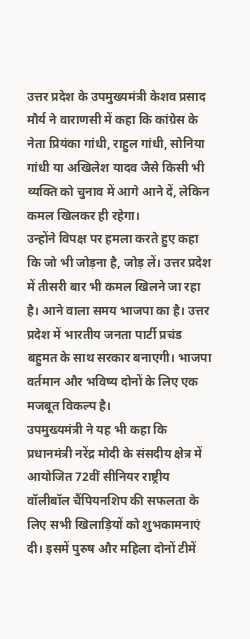उत्तर प्रदेश के उपमुख्यमंत्री केशव प्रसाद मौर्य ने वाराणसी में कहा कि कांग्रेस के नेता प्रियंका गांधी, राहुल गांधी, सोनिया गांधी या अखिलेश यादव जैसे किसी भी व्यक्ति को चुनाव में आगे आने दें, लेकिन कमल खिलकर ही रहेगा।
उन्होंने विपक्ष पर हमला करते हुए कहा कि जो भी जोड़ना है, जोड़ लें। उत्तर प्रदेश में तीसरी बार भी कमल खिलने जा रहा है। आने वाला समय भाजपा का है। उत्तर प्रदेश में भारतीय जनता पार्टी प्रचंड बहुमत के साथ सरकार बनाएगी। भाजपा वर्तमान और भविष्य दोनों के लिए एक मजबूत विकल्प है।
उपमुख्यमंत्री ने यह भी कहा कि प्रधानमंत्री नरेंद्र मोदी के संसदीय क्षेत्र में आयोजित 72वीं सीनियर राष्ट्रीय वॉलीबॉल चैंपियनशिप की सफलता के लिए सभी खिलाड़ियों को शुभकामनाएं दी। इसमें पुरुष और महिला दोनों टीमें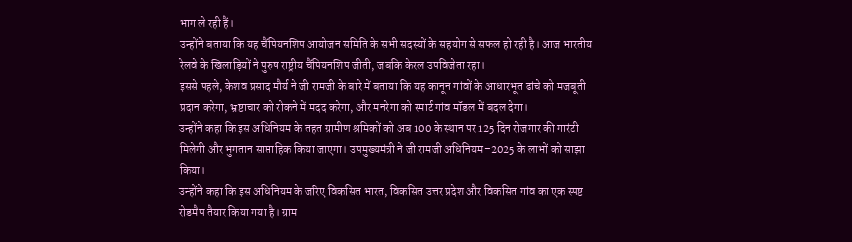भाग ले रही हैं।
उन्होंने बताया कि यह चैंपियनशिप आयोजन समिति के सभी सदस्यों के सहयोग से सफल हो रही है। आज भारतीय रेलवे के खिलाड़ियों ने पुरुष राष्ट्रीय चैंपियनशिप जीती, जबकि केरल उपविजेता रहा।
इससे पहले, केशव प्रसाद मौर्य ने जी रामजी के बारे में बताया कि यह कानून गांवों के आधारभूत ढांचे को मजबूती प्रदान करेगा, भ्रष्टाचार को रोकने में मदद करेगा, और मनरेगा को स्मार्ट गांव मॉडल में बदल देगा।
उन्होंने कहा कि इस अधिनियम के तहत ग्रामीण श्रमिकों को अब 100 के स्थान पर 125 दिन रोजगार की गारंटी मिलेगी और भुगतान साप्ताहिक किया जाएगा। उपमुख्यमंत्री ने जी रामजी अधिनियम–2025 के लाभों को साझा किया।
उन्होंने कहा कि इस अधिनियम के जरिए विकसित भारत, विकसित उत्तर प्रदेश और विकसित गांव का एक स्पष्ट रोडमैप तैयार किया गया है। ग्राम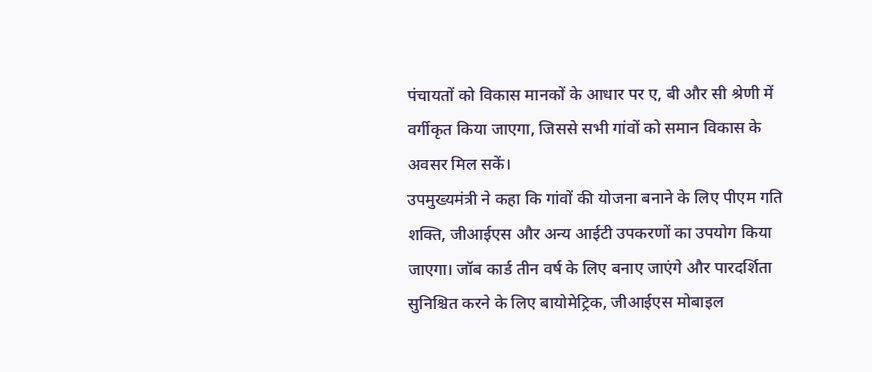पंचायतों को विकास मानकों के आधार पर ए, बी और सी श्रेणी में वर्गीकृत किया जाएगा, जिससे सभी गांवों को समान विकास के अवसर मिल सकें।
उपमुख्यमंत्री ने कहा कि गांवों की योजना बनाने के लिए पीएम गति शक्ति, जीआईएस और अन्य आईटी उपकरणों का उपयोग किया जाएगा। जॉब कार्ड तीन वर्ष के लिए बनाए जाएंगे और पारदर्शिता सुनिश्चित करने के लिए बायोमेट्रिक, जीआईएस मोबाइल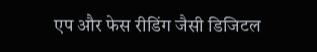एप और फेस रीडिंग जैसी डिजिटल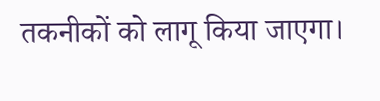तकनीकों को लागू किया जाएगा।